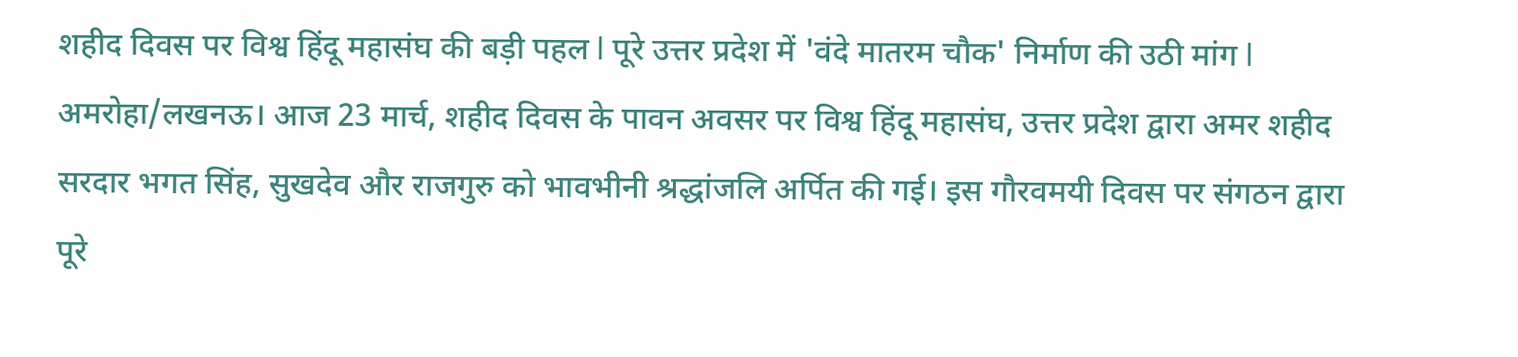शहीद दिवस पर विश्व हिंदू महासंघ की बड़ी पहल l पूरे उत्तर प्रदेश में 'वंदे मातरम चौक' निर्माण की उठी मांग l
अमरोहा/लखनऊ। आज 23 मार्च, शहीद दिवस के पावन अवसर पर विश्व हिंदू महासंघ, उत्तर प्रदेश द्वारा अमर शहीद सरदार भगत सिंह, सुखदेव और राजगुरु को भावभीनी श्रद्धांजलि अर्पित की गई। इस गौरवमयी दिवस पर संगठन द्वारा पूरे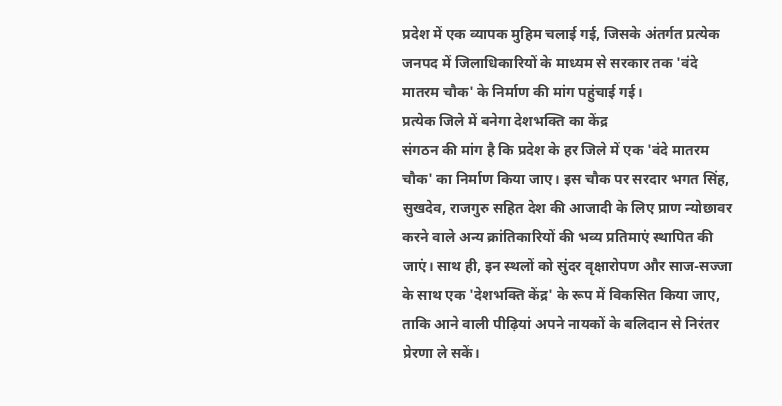प्रदेश में एक व्यापक मुहिम चलाई गई, जिसके अंतर्गत प्रत्येक जनपद में जिलाधिकारियों के माध्यम से सरकार तक 'वंदे मातरम चौक' के निर्माण की मांग पहुंचाई गई।
प्रत्येक जिले में बनेगा देशभक्ति का केंद्र
संगठन की मांग है कि प्रदेश के हर जिले में एक 'वंदे मातरम चौक' का निर्माण किया जाए। इस चौक पर सरदार भगत सिंह, सुखदेव, राजगुरु सहित देश की आजादी के लिए प्राण न्योछावर करने वाले अन्य क्रांतिकारियों की भव्य प्रतिमाएं स्थापित की जाएं। साथ ही, इन स्थलों को सुंदर वृक्षारोपण और साज-सज्जा के साथ एक 'देशभक्ति केंद्र' के रूप में विकसित किया जाए, ताकि आने वाली पीढ़ियां अपने नायकों के बलिदान से निरंतर प्रेरणा ले सकें।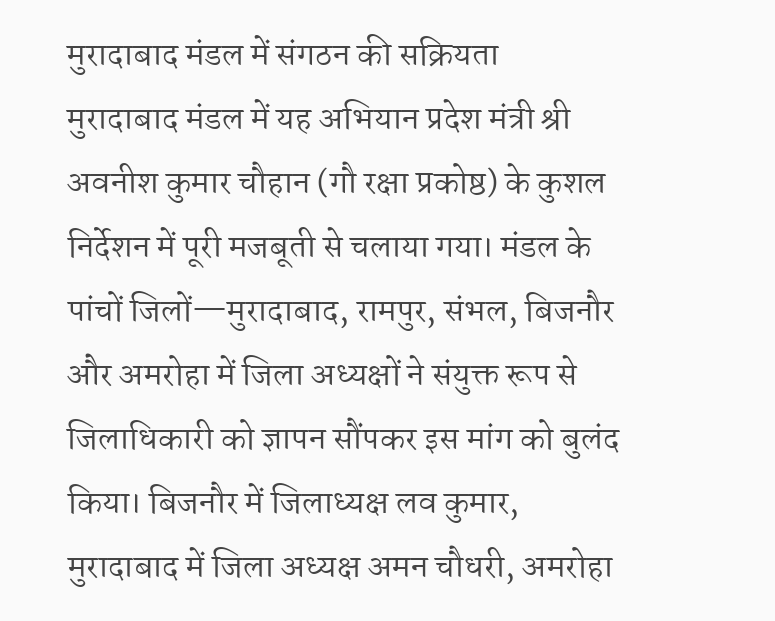मुरादाबाद मंडल में संगठन की सक्रियता
मुरादाबाद मंडल में यह अभियान प्रदेश मंत्री श्री अवनीश कुमार चौहान (गौ रक्षा प्रकोष्ठ) के कुशल निर्देशन में पूरी मजबूती से चलाया गया। मंडल के पांचों जिलों—मुरादाबाद, रामपुर, संभल, बिजनौर और अमरोहा में जिला अध्यक्षों ने संयुक्त रूप से जिलाधिकारी को ज्ञापन सौंपकर इस मांग को बुलंद किया। बिजनौर में जिलाध्यक्ष लव कुमार, मुरादाबाद में जिला अध्यक्ष अमन चौधरी, अमरोहा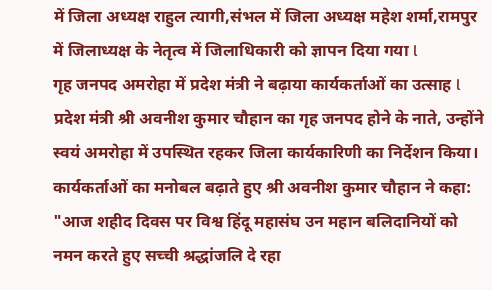में जिला अध्यक्ष राहुल त्यागी,संभल में जिला अध्यक्ष महेश शर्मा,रामपुर में जिलाध्यक्ष के नेतृत्व में जिलाधिकारी को ज्ञापन दिया गया l
गृह जनपद अमरोहा में प्रदेश मंत्री ने बढ़ाया कार्यकर्ताओं का उत्साह l
प्रदेश मंत्री श्री अवनीश कुमार चौहान का गृह जनपद होने के नाते, उन्होंने स्वयं अमरोहा में उपस्थित रहकर जिला कार्यकारिणी का निर्देशन किया। कार्यकर्ताओं का मनोबल बढ़ाते हुए श्री अवनीश कुमार चौहान ने कहा:
"आज शहीद दिवस पर विश्व हिंदू महासंघ उन महान बलिदानियों को नमन करते हुए सच्ची श्रद्धांजलि दे रहा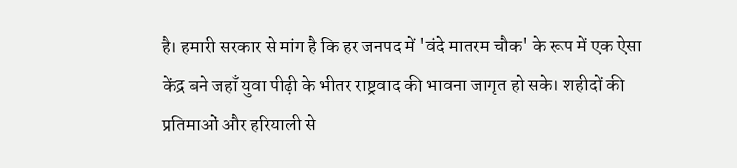है। हमारी सरकार से मांग है कि हर जनपद में 'वंदे मातरम चौक' के रूप में एक ऐसा केंद्र बने जहाँ युवा पीढ़ी के भीतर राष्ट्रवाद की भावना जागृत हो सके। शहीदों की प्रतिमाओं और हरियाली से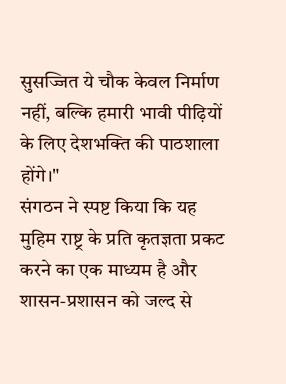सुसज्जित ये चौक केवल निर्माण नहीं, बल्कि हमारी भावी पीढ़ियों के लिए देशभक्ति की पाठशाला होंगे।"
संगठन ने स्पष्ट किया कि यह मुहिम राष्ट्र के प्रति कृतज्ञता प्रकट करने का एक माध्यम है और शासन-प्रशासन को जल्द से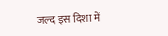जल्द इस दिशा में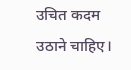उचित कदम उठाने चाहिए।